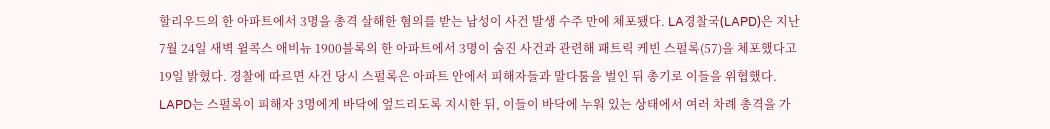할리우드의 한 아파트에서 3명을 총격 살해한 혐의를 받는 남성이 사건 발생 수주 만에 체포됐다. LA경찰국(LAPD)은 지난 7월 24일 새벽 윌콕스 애비뉴 1900블록의 한 아파트에서 3명이 숨진 사건과 관련해 패트릭 케빈 스펄록(57)을 체포했다고 19일 밝혔다. 경찰에 따르면 사건 당시 스펄록은 아파트 안에서 피해자들과 말다툼을 벌인 뒤 총기로 이들을 위협했다. LAPD는 스펄록이 피해자 3명에게 바닥에 엎드리도록 지시한 뒤, 이들이 바닥에 누워 있는 상태에서 여러 차례 총격을 가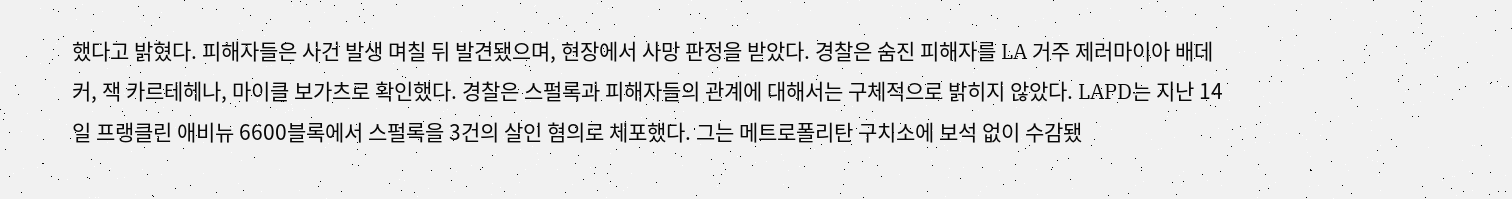했다고 밝혔다. 피해자들은 사건 발생 며칠 뒤 발견됐으며, 현장에서 사망 판정을 받았다. 경찰은 숨진 피해자를 LA 거주 제러마이아 배데커, 잭 카르테헤나, 마이클 보가츠로 확인했다. 경찰은 스펄록과 피해자들의 관계에 대해서는 구체적으로 밝히지 않았다. LAPD는 지난 14일 프랭클린 애비뉴 6600블록에서 스펄록을 3건의 살인 혐의로 체포했다. 그는 메트로폴리탄 구치소에 보석 없이 수감됐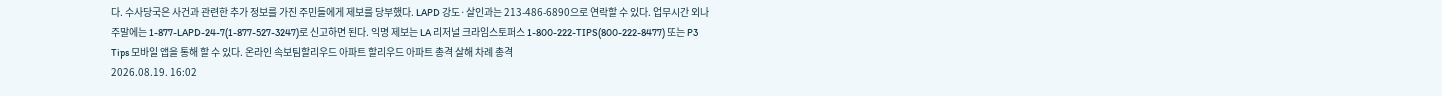다. 수사당국은 사건과 관련한 추가 정보를 가진 주민들에게 제보를 당부했다. LAPD 강도·살인과는 213-486-6890으로 연락할 수 있다. 업무시간 외나 주말에는 1-877-LAPD-24-7(1-877-527-3247)로 신고하면 된다. 익명 제보는 LA 리저널 크라임스토퍼스 1-800-222-TIPS(800-222-8477) 또는 P3 Tips 모바일 앱을 통해 할 수 있다. 온라인 속보팀할리우드 아파트 할리우드 아파트 총격 살해 차례 총격
2026.08.19. 16:02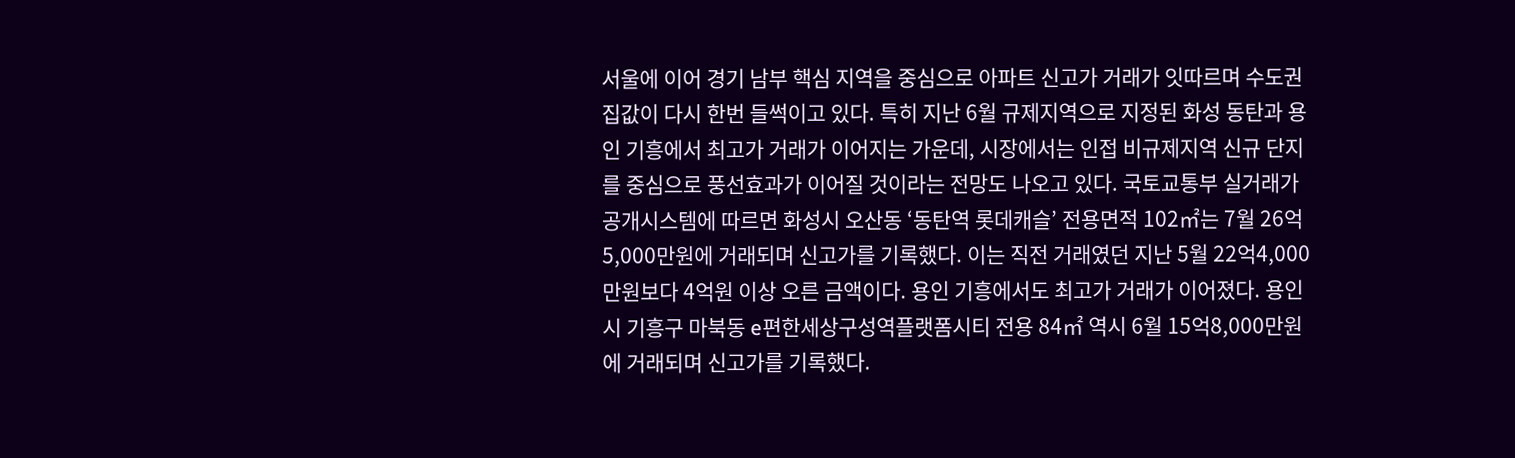서울에 이어 경기 남부 핵심 지역을 중심으로 아파트 신고가 거래가 잇따르며 수도권 집값이 다시 한번 들썩이고 있다. 특히 지난 6월 규제지역으로 지정된 화성 동탄과 용인 기흥에서 최고가 거래가 이어지는 가운데, 시장에서는 인접 비규제지역 신규 단지를 중심으로 풍선효과가 이어질 것이라는 전망도 나오고 있다. 국토교통부 실거래가 공개시스템에 따르면 화성시 오산동 ‘동탄역 롯데캐슬’ 전용면적 102㎡는 7월 26억5,000만원에 거래되며 신고가를 기록했다. 이는 직전 거래였던 지난 5월 22억4,000만원보다 4억원 이상 오른 금액이다. 용인 기흥에서도 최고가 거래가 이어졌다. 용인시 기흥구 마북동 e편한세상구성역플랫폼시티 전용 84㎡ 역시 6월 15억8,000만원에 거래되며 신고가를 기록했다.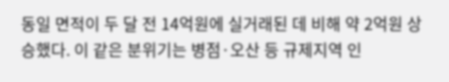동일 면적이 두 달 전 14억원에 실거래된 데 비해 약 2억원 상승했다. 이 같은 분위기는 병점·오산 등 규제지역 인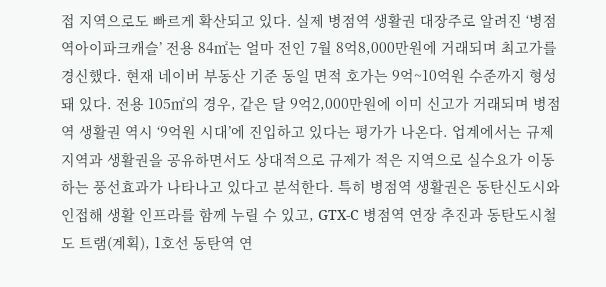접 지역으로도 빠르게 확산되고 있다. 실제 병점역 생활권 대장주로 알려진 ‘병점역아이파크캐슬’ 전용 84㎡는 얼마 전인 7월 8억8,000만원에 거래되며 최고가를 경신했다. 현재 네이버 부동산 기준 동일 면적 호가는 9억~10억원 수준까지 형성돼 있다. 전용 105㎡의 경우, 같은 달 9억2,000만원에 이미 신고가 거래되며 병점역 생활권 역시 ‘9억원 시대’에 진입하고 있다는 평가가 나온다. 업계에서는 규제지역과 생활권을 공유하면서도 상대적으로 규제가 적은 지역으로 실수요가 이동하는 풍선효과가 나타나고 있다고 분석한다. 특히 병점역 생활권은 동탄신도시와 인접해 생활 인프라를 함께 누릴 수 있고, GTX-C 병점역 연장 추진과 동탄도시철도 트램(계획), 1호선 동탄역 연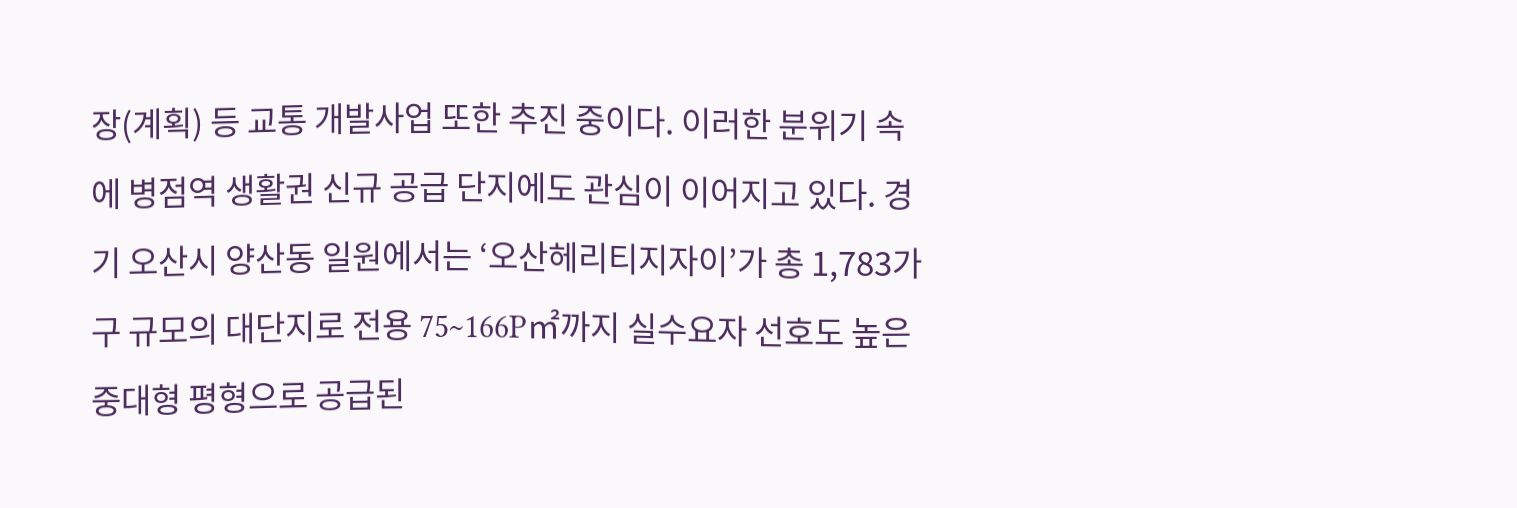장(계획) 등 교통 개발사업 또한 추진 중이다. 이러한 분위기 속에 병점역 생활권 신규 공급 단지에도 관심이 이어지고 있다. 경기 오산시 양산동 일원에서는 ‘오산헤리티지자이’가 총 1,783가구 규모의 대단지로 전용 75~166P㎡까지 실수요자 선호도 높은 중대형 평형으로 공급된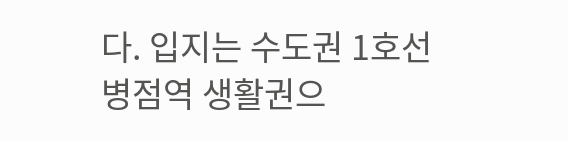다. 입지는 수도권 1호선 병점역 생활권으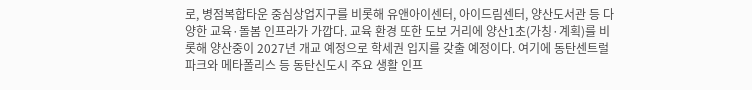로, 병점복합타운 중심상업지구를 비롯해 유앤아이센터, 아이드림센터, 양산도서관 등 다양한 교육·돌봄 인프라가 가깝다. 교육 환경 또한 도보 거리에 양산1초(가칭·계획)를 비롯해 양산중이 2027년 개교 예정으로 학세권 입지를 갖출 예정이다. 여기에 동탄센트럴파크와 메타폴리스 등 동탄신도시 주요 생활 인프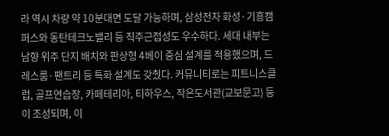라 역시 차량 약 10분대면 도달 가능하며, 삼성전자 화성·기흥캠퍼스와 동탄테크노밸리 등 직주근접성도 우수하다. 세대 내부는 남향 위주 단지 배치와 판상형 4베이 중심 설계를 적용했으며, 드레스룸·팬트리 등 특화 설계도 갖췄다. 커뮤니티로는 피트니스클럽, 골프연습장, 카페테리아, 티하우스, 작은도서관(교보문고) 등이 조성되며, 이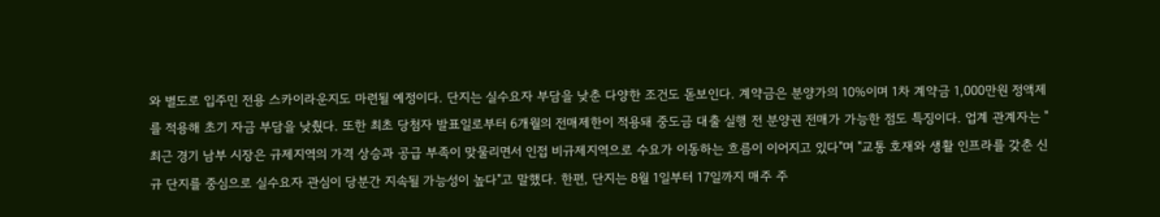와 별도로 입주민 전용 스카이라운지도 마련될 예정이다. 단지는 실수요자 부담을 낮춘 다양한 조건도 돋보인다. 계약금은 분양가의 10%이며 1차 계약금 1,000만원 정액제를 적용해 초기 자금 부담을 낮췄다. 또한 최초 당첨자 발표일로부터 6개월의 전매제한이 적용돼 중도금 대출 실행 전 분양권 전매가 가능한 점도 특징이다. 업계 관계자는 "최근 경기 남부 시장은 규제지역의 가격 상승과 공급 부족이 맞물리면서 인접 비규제지역으로 수요가 이동하는 흐름이 이어지고 있다"며 "교통 호재와 생활 인프라를 갖춘 신규 단지를 중심으로 실수요자 관심이 당분간 지속될 가능성이 높다"고 말했다. 한편, 단지는 8월 1일부터 17일까지 매주 주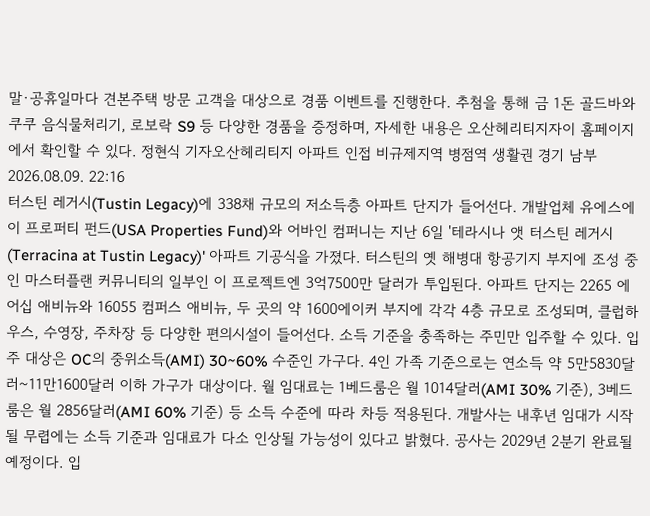말·공휴일마다 견본주택 방문 고객을 대상으로 경품 이벤트를 진행한다. 추첨을 통해 금 1돈 골드바와 쿠쿠 음식물처리기, 로보락 S9 등 다양한 경품을 증정하며, 자세한 내용은 오산헤리티지자이 홈페이지에서 확인할 수 있다. 정현식 기자오산헤리티지 아파트 인접 비규제지역 병점역 생활권 경기 남부
2026.08.09. 22:16
터스틴 레거시(Tustin Legacy)에 338채 규모의 저소득층 아파트 단지가 들어선다. 개발업체 유에스에이 프로퍼티 펀드(USA Properties Fund)와 어바인 컴퍼니는 지난 6일 '테라시나 앳 터스틴 레거시(Terracina at Tustin Legacy)' 아파트 기공식을 가졌다. 터스틴의 옛 해병대 항공기지 부지에 조성 중인 마스터플랜 커뮤니티의 일부인 이 프로젝트엔 3억7500만 달러가 투입된다. 아파트 단지는 2265 에어십 애비뉴와 16055 컴퍼스 애비뉴, 두 곳의 약 1600에이커 부지에 각각 4층 규모로 조성되며, 클럽하우스, 수영장, 주차장 등 다양한 편의시설이 들어선다. 소득 기준을 충족하는 주민만 입주할 수 있다. 입주 대상은 OC의 중위소득(AMI) 30~60% 수준인 가구다. 4인 가족 기준으로는 연소득 약 5만5830달러~11만1600달러 이하 가구가 대상이다. 월 임대료는 1베드룸은 월 1014달러(AMI 30% 기준), 3베드룸은 월 2856달러(AMI 60% 기준) 등 소득 수준에 따라 차등 적용된다. 개발사는 내후년 임대가 시작될 무렵에는 소득 기준과 임대료가 다소 인상될 가능성이 있다고 밝혔다. 공사는 2029년 2분기 완료될 예정이다. 입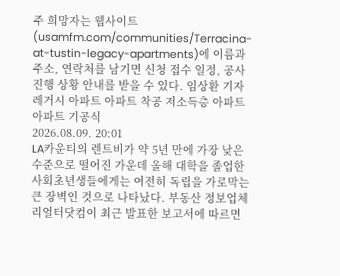주 희망자는 웹사이트(usamfm.com/communities/Terracina-at-tustin-legacy-apartments)에 이름과 주소, 연락처를 남기면 신청 접수 일정, 공사 진행 상황 안내를 받을 수 있다. 임상환 기자레거시 아파트 아파트 착공 저소득층 아파트 아파트 기공식
2026.08.09. 20:01
LA카운티의 렌트비가 약 5년 만에 가장 낮은 수준으로 떨어진 가운데 올해 대학을 졸업한 사회초년생들에게는 여전히 독립을 가로막는 큰 장벽인 것으로 나타났다. 부동산 정보업체 리얼터닷컴이 최근 발표한 보고서에 따르면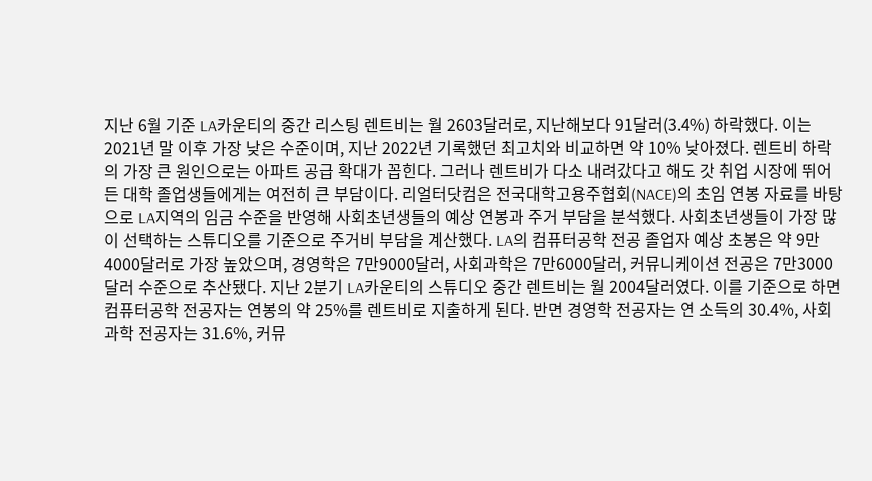지난 6월 기준 LA카운티의 중간 리스팅 렌트비는 월 2603달러로, 지난해보다 91달러(3.4%) 하락했다. 이는 2021년 말 이후 가장 낮은 수준이며, 지난 2022년 기록했던 최고치와 비교하면 약 10% 낮아졌다. 렌트비 하락의 가장 큰 원인으로는 아파트 공급 확대가 꼽힌다. 그러나 렌트비가 다소 내려갔다고 해도 갓 취업 시장에 뛰어든 대학 졸업생들에게는 여전히 큰 부담이다. 리얼터닷컴은 전국대학고용주협회(NACE)의 초임 연봉 자료를 바탕으로 LA지역의 임금 수준을 반영해 사회초년생들의 예상 연봉과 주거 부담을 분석했다. 사회초년생들이 가장 많이 선택하는 스튜디오를 기준으로 주거비 부담을 계산했다. LA의 컴퓨터공학 전공 졸업자 예상 초봉은 약 9만4000달러로 가장 높았으며, 경영학은 7만9000달러, 사회과학은 7만6000달러, 커뮤니케이션 전공은 7만3000달러 수준으로 추산됐다. 지난 2분기 LA카운티의 스튜디오 중간 렌트비는 월 2004달러였다. 이를 기준으로 하면 컴퓨터공학 전공자는 연봉의 약 25%를 렌트비로 지출하게 된다. 반면 경영학 전공자는 연 소득의 30.4%, 사회과학 전공자는 31.6%, 커뮤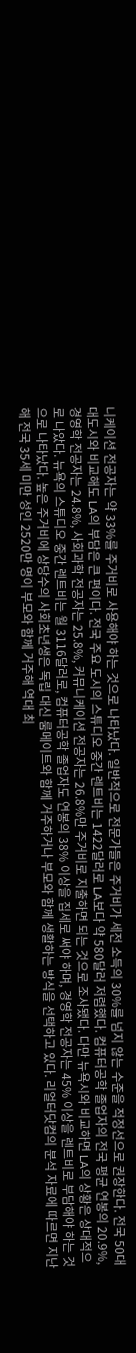니케이션 전공자는 약 33%를 주거비로 사용해야 하는 것으로 나타났다. 일반적으로 전문가들은 주거비가 세전 소득의 30%를 넘지 않는 수준을 적정선으로 권장한다. 전국 50대 대도시와 비교해도 LA의 부담은 큰 편이다. 전국 주요 도시의 스튜디오 중간 렌트비는 1422달러로 LA보다 약 580달러 저렴했다. 컴퓨터공학 졸업자의 전국 평균 연봉의 20.9%, 경영학 전공자는 24.8%, 사회과학 전공자는 25.8%, 커뮤니케이션 전공자는 26.8%만 주거비로 지출하면 되는 것으로 조사됐다. 다만 뉴욕시와 비교하면 LA의 상황은 상대적으로 나았다. 뉴욕의 스튜디오 중간 렌트비는 월 3116달러로, 컴퓨터공학 졸업자도 연봉의 38% 이상을 집세로 써야 하며, 경영학 전공자는 45% 이상을 렌트비로 부담해야 하는 것으로 나타났다. 높은 주거비에 상당수의 사회초년생은 독립 대신 룸메이트와 함께 거주하거나 부모와 함께 생활하는 방식을 선택하고 있다. 리얼터닷컴의 분석 자료에 따르면 지난해 전국 35세 미만 성인 2520만 명이 부모와 함께 거주해 역대 최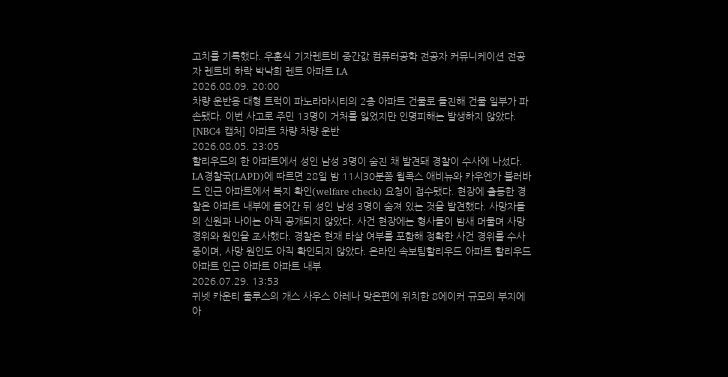고치를 기록했다. 우훈식 기자렌트비 중간값 컴퓨터공학 전공자 커뮤니케이션 전공자 렌트비 하락 박낙희 렌트 아파트 LA
2026.08.09. 20:00
차량 운반용 대형 트럭이 파노라마시티의 2층 아파트 건물로 돌진해 건물 일부가 파손됐다. 이번 사고로 주민 13명이 거처를 잃었지만 인명피해는 발생하지 않았다. [NBC4 캡처] 아파트 차량 차량 운반
2026.08.05. 23:05
할리우드의 한 아파트에서 성인 남성 3명이 숨진 채 발견돼 경찰이 수사에 나섰다. LA경찰국(LAPD)에 따르면 28일 밤 11시30분쯤 윌콕스 애비뉴와 카우엔가 불러바드 인근 아파트에서 복지 확인(welfare check) 요청이 접수됐다. 현장에 출동한 경찰은 아파트 내부에 들어간 뒤 성인 남성 3명이 숨져 있는 것을 발견했다. 사망자들의 신원과 나이는 아직 공개되지 않았다. 사건 현장에는 형사들이 밤새 머물며 사망 경위와 원인을 조사했다. 경찰은 현재 타살 여부를 포함해 정확한 사건 경위를 수사 중이며, 사망 원인도 아직 확인되지 않았다. 온라인 속보팀할리우드 아파트 할리우드 아파트 인근 아파트 아파트 내부
2026.07.29. 13:53
귀넷 카운티 둘루스의 개스 사우스 아레나 맞은편에 위치한 8에이커 규모의 부지에 아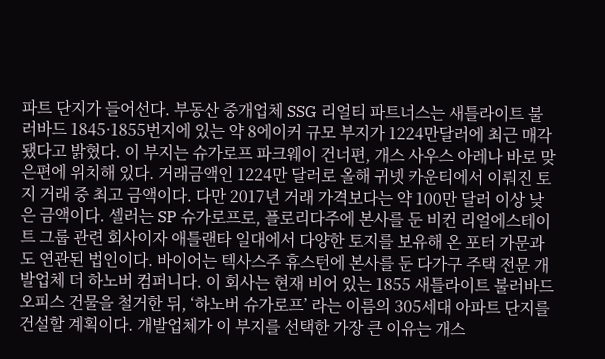파트 단지가 들어선다. 부동산 중개업체 SSG 리얼티 파트너스는 새틀라이트 불러바드 1845·1855번지에 있는 약 8에이커 규모 부지가 1224만달러에 최근 매각됐다고 밝혔다. 이 부지는 슈가로프 파크웨이 건너편, 개스 사우스 아레나 바로 맞은편에 위치해 있다. 거래금액인 1224만 달러로 올해 귀넷 카운티에서 이뤄진 토지 거래 중 최고 금액이다. 다만 2017년 거래 가격보다는 약 100만 달러 이상 낮은 금액이다. 셀러는 SP 슈가로프로, 플로리다주에 본사를 둔 비컨 리얼에스테이트 그룹 관련 회사이자 애틀랜타 일대에서 다양한 토지를 보유해 온 포터 가문과도 연관된 법인이다. 바이어는 텍사스주 휴스턴에 본사를 둔 다가구 주택 전문 개발업체 더 하노버 컴퍼니다. 이 회사는 현재 비어 있는 1855 새틀라이트 불러바드 오피스 건물을 철거한 뒤, ‘하노버 슈가로프’ 라는 이름의 305세대 아파트 단지를 건설할 계획이다. 개발업체가 이 부지를 선택한 가장 큰 이유는 개스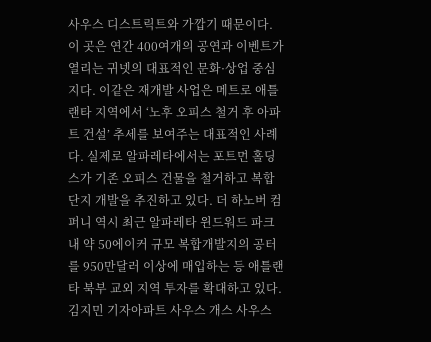사우스 디스트릭트와 가깝기 때문이다. 이 곳은 연간 400여개의 공연과 이벤트가 열리는 귀넷의 대표적인 문화·상업 중심지다. 이같은 재개발 사업은 메트로 애틀랜타 지역에서 ‘노후 오피스 철거 후 아파트 건설’ 추세를 보여주는 대표적인 사례다. 실제로 알파레타에서는 포트먼 홀딩스가 기존 오피스 건물을 철거하고 복합단지 개발을 추진하고 있다. 더 하노버 컴퍼니 역시 최근 알파레타 윈드워드 파크 내 약 50에이커 규모 복합개발지의 공터를 950만달러 이상에 매입하는 등 애틀랜타 북부 교외 지역 투자를 확대하고 있다. 김지민 기자아파트 사우스 개스 사우스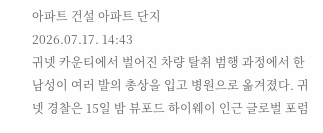아파트 건설 아파트 단지
2026.07.17. 14:43
귀넷 카운티에서 벌어진 차량 탈취 범행 과정에서 한 남성이 여러 발의 총상을 입고 병원으로 옮겨졌다. 귀넷 경찰은 15일 밤 뷰포드 하이웨이 인근 글로벌 포럼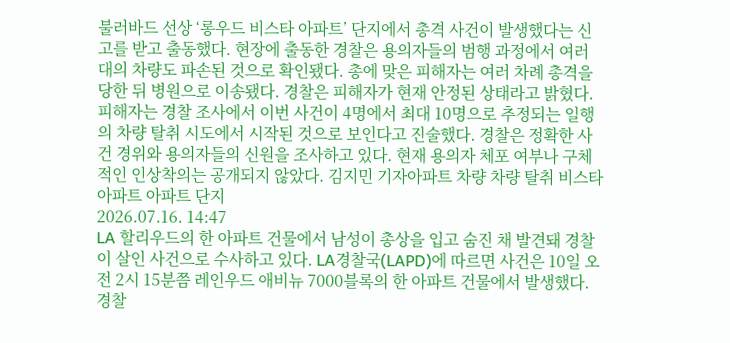불러바드 선상 ‘롱우드 비스타 아파트’ 단지에서 총격 사건이 발생했다는 신고를 받고 출동했다. 현장에 출동한 경찰은 용의자들의 범행 과정에서 여러 대의 차량도 파손된 것으로 확인됐다. 총에 맞은 피해자는 여러 차례 총격을 당한 뒤 병원으로 이송됐다. 경찰은 피해자가 현재 안정된 상태라고 밝혔다. 피해자는 경찰 조사에서 이번 사건이 4명에서 최대 10명으로 추정되는 일행의 차량 탈취 시도에서 시작된 것으로 보인다고 진술했다. 경찰은 정확한 사건 경위와 용의자들의 신원을 조사하고 있다. 현재 용의자 체포 여부나 구체적인 인상착의는 공개되지 않았다. 김지민 기자아파트 차량 차량 탈취 비스타 아파트 아파트 단지
2026.07.16. 14:47
LA 할리우드의 한 아파트 건물에서 남성이 총상을 입고 숨진 채 발견돼 경찰이 살인 사건으로 수사하고 있다. LA경찰국(LAPD)에 따르면 사건은 10일 오전 2시 15분쯤 레인우드 애비뉴 7000블록의 한 아파트 건물에서 발생했다. 경찰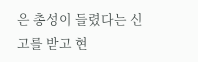은 총성이 들렸다는 신고를 받고 현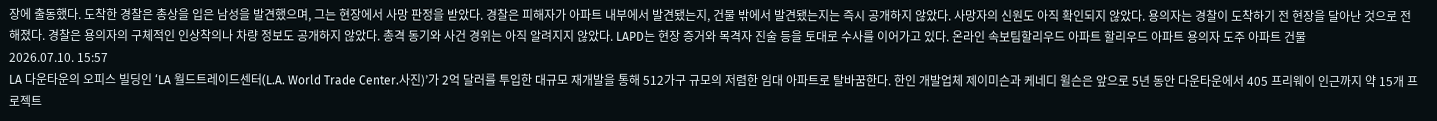장에 출동했다. 도착한 경찰은 총상을 입은 남성을 발견했으며, 그는 현장에서 사망 판정을 받았다. 경찰은 피해자가 아파트 내부에서 발견됐는지, 건물 밖에서 발견됐는지는 즉시 공개하지 않았다. 사망자의 신원도 아직 확인되지 않았다. 용의자는 경찰이 도착하기 전 현장을 달아난 것으로 전해졌다. 경찰은 용의자의 구체적인 인상착의나 차량 정보도 공개하지 않았다. 총격 동기와 사건 경위는 아직 알려지지 않았다. LAPD는 현장 증거와 목격자 진술 등을 토대로 수사를 이어가고 있다. 온라인 속보팀할리우드 아파트 할리우드 아파트 용의자 도주 아파트 건물
2026.07.10. 15:57
LA 다운타운의 오피스 빌딩인 ‘LA 월드트레이드센터(L.A. World Trade Center.사진)’가 2억 달러를 투입한 대규모 재개발을 통해 512가구 규모의 저렴한 임대 아파트로 탈바꿈한다. 한인 개발업체 제이미슨과 케네디 윌슨은 앞으로 5년 동안 다운타운에서 405 프리웨이 인근까지 약 15개 프로젝트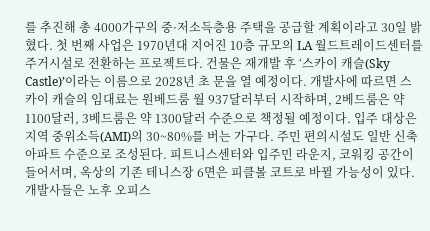를 추진해 총 4000가구의 중·저소득층용 주택을 공급할 계획이라고 30일 밝혔다. 첫 번째 사업은 1970년대 지어진 10층 규모의 LA 월드트레이드센터를 주거시설로 전환하는 프로젝트다. 건물은 재개발 후 ‘스카이 캐슬(Sky Castle)’이라는 이름으로 2028년 초 문을 열 예정이다. 개발사에 따르면 스카이 캐슬의 임대료는 원베드룸 월 937달러부터 시작하며, 2베드룸은 약 1100달러, 3베드룸은 약 1300달러 수준으로 책정될 예정이다. 입주 대상은 지역 중위소득(AMI)의 30~80%를 버는 가구다. 주민 편의시설도 일반 신축 아파트 수준으로 조성된다. 피트니스센터와 입주민 라운지, 코워킹 공간이 들어서며, 옥상의 기존 테니스장 6면은 피클볼 코트로 바뀔 가능성이 있다. 개발사들은 노후 오피스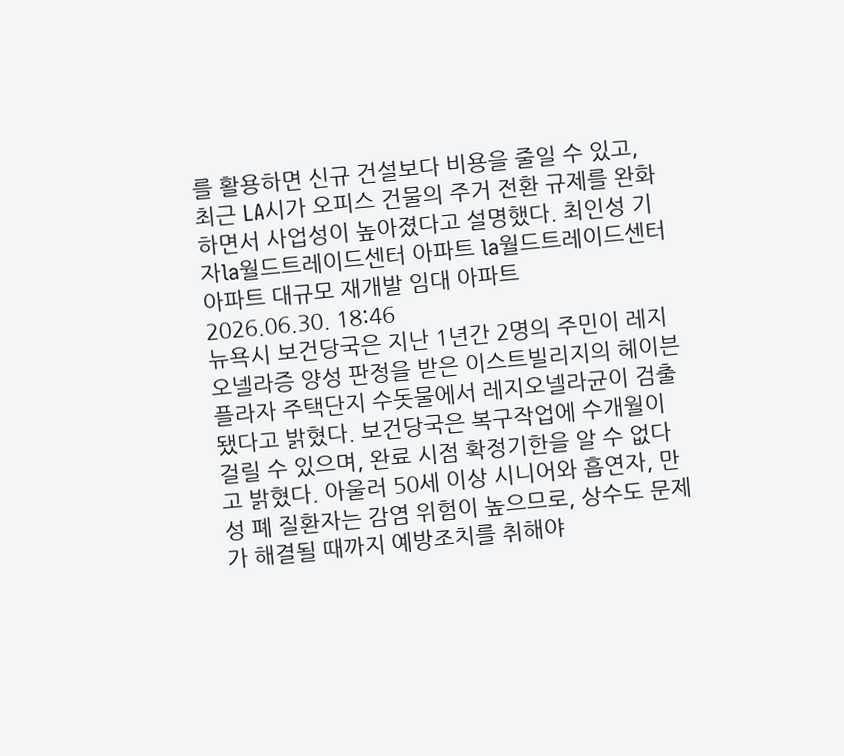를 활용하면 신규 건설보다 비용을 줄일 수 있고, 최근 LA시가 오피스 건물의 주거 전환 규제를 완화하면서 사업성이 높아졌다고 설명했다. 최인성 기자la월드트레이드센터 아파트 la월드트레이드센터 아파트 대규모 재개발 임대 아파트
2026.06.30. 18:46
뉴욕시 보건당국은 지난 1년간 2명의 주민이 레지오넬라증 양성 판정을 받은 이스트빌리지의 헤이븐 플라자 주택단지 수돗물에서 레지오넬라균이 검출됐다고 밝혔다. 보건당국은 복구작업에 수개월이 걸릴 수 있으며, 완료 시점 확정기한을 알 수 없다고 밝혔다. 아울러 50세 이상 시니어와 흡연자, 만성 폐 질환자는 감염 위험이 높으므로, 상수도 문제가 해결될 때까지 예방조치를 취해야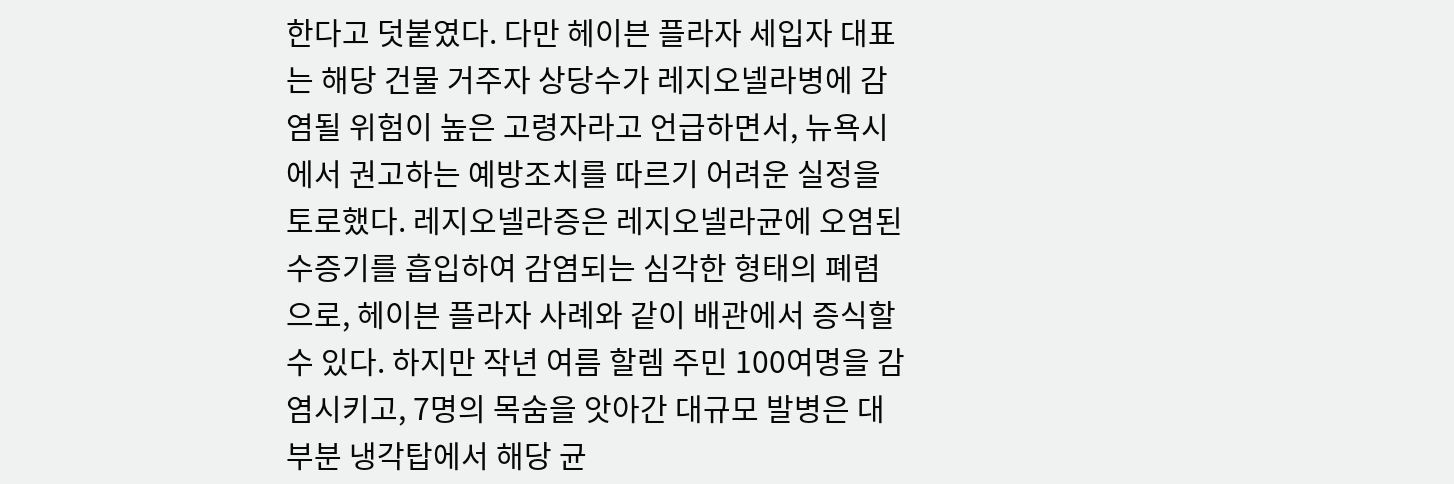한다고 덧붙였다. 다만 헤이븐 플라자 세입자 대표는 해당 건물 거주자 상당수가 레지오넬라병에 감염될 위험이 높은 고령자라고 언급하면서, 뉴욕시에서 권고하는 예방조치를 따르기 어려운 실정을 토로했다. 레지오넬라증은 레지오넬라균에 오염된 수증기를 흡입하여 감염되는 심각한 형태의 폐렴으로, 헤이븐 플라자 사례와 같이 배관에서 증식할 수 있다. 하지만 작년 여름 할렘 주민 100여명을 감염시키고, 7명의 목숨을 앗아간 대규모 발병은 대부분 냉각탑에서 해당 균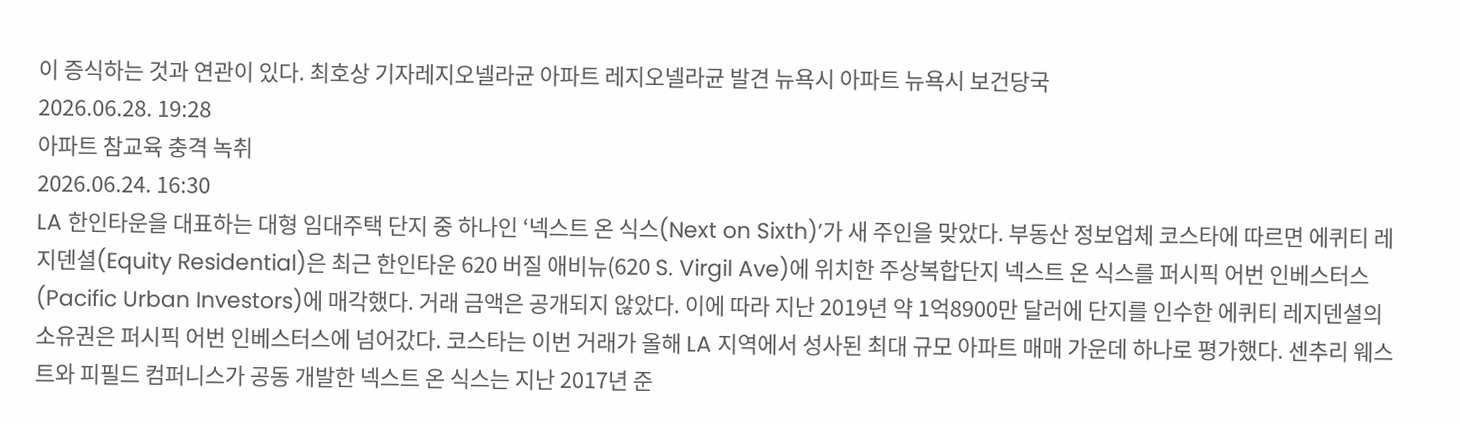이 증식하는 것과 연관이 있다. 최호상 기자레지오넬라균 아파트 레지오넬라균 발견 뉴욕시 아파트 뉴욕시 보건당국
2026.06.28. 19:28
아파트 참교육 충격 녹취
2026.06.24. 16:30
LA 한인타운을 대표하는 대형 임대주택 단지 중 하나인 ‘넥스트 온 식스(Next on Sixth)’가 새 주인을 맞았다. 부동산 정보업체 코스타에 따르면 에퀴티 레지덴셜(Equity Residential)은 최근 한인타운 620 버질 애비뉴(620 S. Virgil Ave)에 위치한 주상복합단지 넥스트 온 식스를 퍼시픽 어번 인베스터스(Pacific Urban Investors)에 매각했다. 거래 금액은 공개되지 않았다. 이에 따라 지난 2019년 약 1억8900만 달러에 단지를 인수한 에퀴티 레지덴셜의 소유권은 퍼시픽 어번 인베스터스에 넘어갔다. 코스타는 이번 거래가 올해 LA 지역에서 성사된 최대 규모 아파트 매매 가운데 하나로 평가했다. 센추리 웨스트와 피필드 컴퍼니스가 공동 개발한 넥스트 온 식스는 지난 2017년 준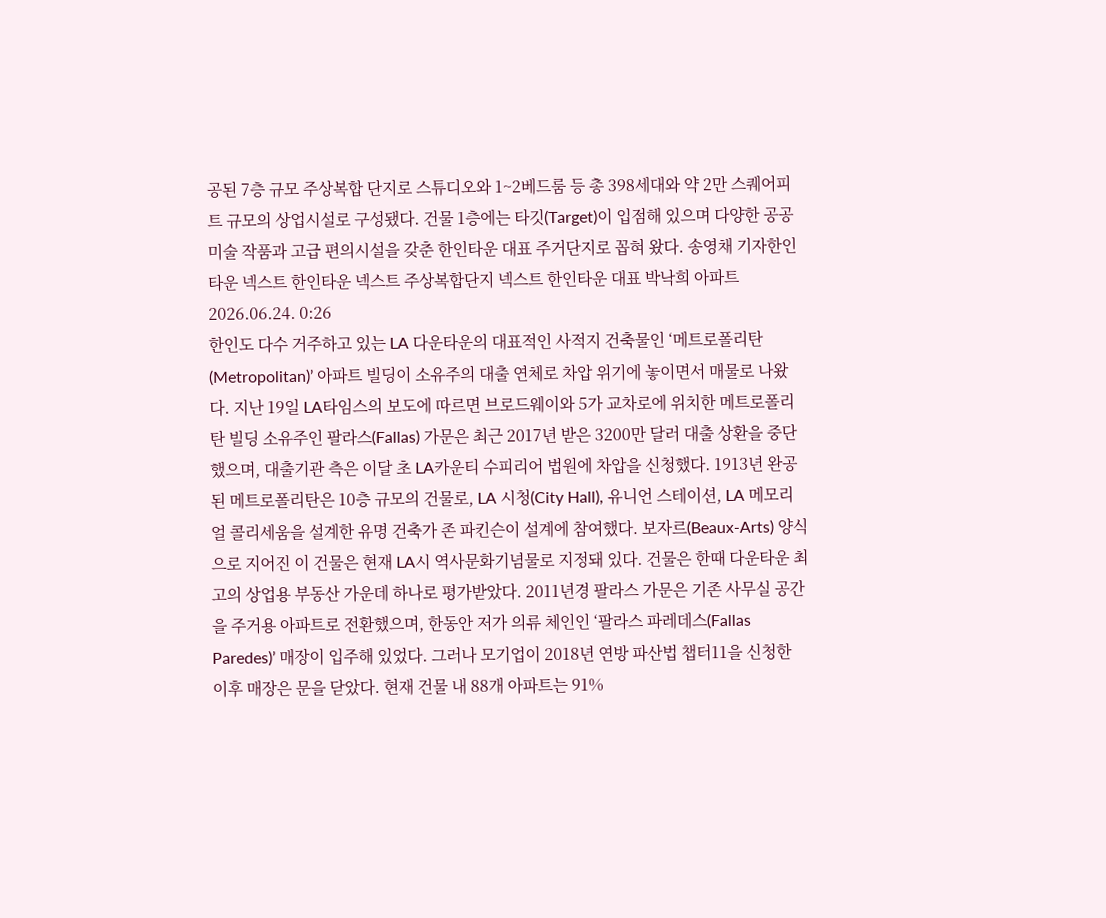공된 7층 규모 주상복합 단지로 스튜디오와 1~2베드룸 등 총 398세대와 약 2만 스퀘어피트 규모의 상업시설로 구성됐다. 건물 1층에는 타깃(Target)이 입점해 있으며 다양한 공공미술 작품과 고급 편의시설을 갖춘 한인타운 대표 주거단지로 꼽혀 왔다. 송영채 기자한인타운 넥스트 한인타운 넥스트 주상복합단지 넥스트 한인타운 대표 박낙희 아파트
2026.06.24. 0:26
한인도 다수 거주하고 있는 LA 다운타운의 대표적인 사적지 건축물인 ‘메트로폴리탄(Metropolitan)’ 아파트 빌딩이 소유주의 대출 연체로 차압 위기에 놓이면서 매물로 나왔다. 지난 19일 LA타임스의 보도에 따르면 브로드웨이와 5가 교차로에 위치한 메트로폴리탄 빌딩 소유주인 팔라스(Fallas) 가문은 최근 2017년 받은 3200만 달러 대출 상환을 중단했으며, 대출기관 측은 이달 초 LA카운티 수피리어 법원에 차압을 신청했다. 1913년 완공된 메트로폴리탄은 10층 규모의 건물로, LA 시청(City Hall), 유니언 스테이션, LA 메모리얼 콜리세움을 설계한 유명 건축가 존 파킨슨이 설계에 참여했다. 보자르(Beaux-Arts) 양식으로 지어진 이 건물은 현재 LA시 역사문화기념물로 지정돼 있다. 건물은 한때 다운타운 최고의 상업용 부동산 가운데 하나로 평가받았다. 2011년경 팔라스 가문은 기존 사무실 공간을 주거용 아파트로 전환했으며, 한동안 저가 의류 체인인 ‘팔라스 파레데스(Fallas Paredes)’ 매장이 입주해 있었다. 그러나 모기업이 2018년 연방 파산법 챕터11을 신청한 이후 매장은 문을 닫았다. 현재 건물 내 88개 아파트는 91%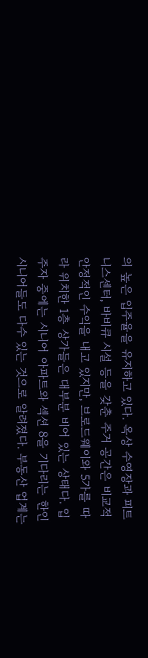의 높은 입주율을 유지하고 있다. 옥상 수영장과 피트니스센터, 바비큐 시설 등을 갖춘 주거 공간은 비교적 안정적인 수익을 내고 있지만, 브로드웨이와 5가를 따라 위치한 1층 상가들은 대부분 비어 있는 상태다. 입주자 중에는 시니어 아파트와 섹션 8을 기다리는 한인 시니어들도 다수 있는 것으로 알려졌다. 부동산 업계는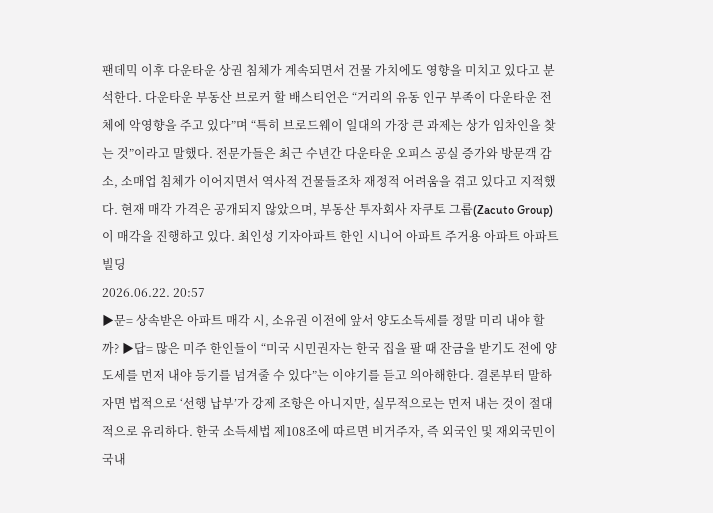팬데믹 이후 다운타운 상권 침체가 계속되면서 건물 가치에도 영향을 미치고 있다고 분석한다. 다운타운 부동산 브로커 할 배스티언은 “거리의 유동 인구 부족이 다운타운 전체에 악영향을 주고 있다”며 “특히 브로드웨이 일대의 가장 큰 과제는 상가 임차인을 찾는 것”이라고 말했다. 전문가들은 최근 수년간 다운타운 오피스 공실 증가와 방문객 감소, 소매업 침체가 이어지면서 역사적 건물들조차 재정적 어려움을 겪고 있다고 지적했다. 현재 매각 가격은 공개되지 않았으며, 부동산 투자회사 자쿠토 그룹(Zacuto Group)이 매각을 진행하고 있다. 최인성 기자아파트 한인 시니어 아파트 주거용 아파트 아파트 빌딩
2026.06.22. 20:57
▶문= 상속받은 아파트 매각 시, 소유권 이전에 앞서 양도소득세를 정말 미리 내야 할까? ▶답= 많은 미주 한인들이 “미국 시민권자는 한국 집을 팔 때 잔금을 받기도 전에 양도세를 먼저 내야 등기를 넘겨줄 수 있다”는 이야기를 듣고 의아해한다. 결론부터 말하자면 법적으로 ‘선행 납부’가 강제 조항은 아니지만, 실무적으로는 먼저 내는 것이 절대적으로 유리하다. 한국 소득세법 제108조에 따르면 비거주자, 즉 외국인 및 재외국민이 국내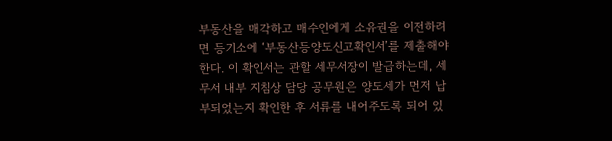부동산을 매각하고 매수인에게 소유권을 이전하려면 등기소에 ‘부동산등양도신고확인서’를 제출해야 한다. 이 확인서는 관할 세무서장이 발급하는데, 세무서 내부 지침상 담당 공무원은 양도세가 먼저 납부되었는지 확인한 후 서류를 내어주도록 되어 있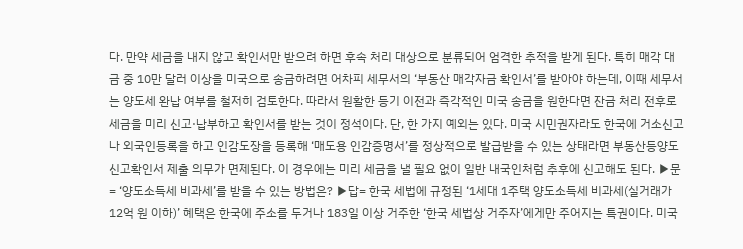다. 만약 세금을 내지 않고 확인서만 받으려 하면 후속 처리 대상으로 분류되어 엄격한 추적을 받게 된다. 특히 매각 대금 중 10만 달러 이상을 미국으로 송금하려면 어차피 세무서의 ‘부동산 매각자금 확인서’를 받아야 하는데, 이때 세무서는 양도세 완납 여부를 철저히 검토한다. 따라서 원활한 등기 이전과 즉각적인 미국 송금을 원한다면 잔금 처리 전후로 세금을 미리 신고·납부하고 확인서를 받는 것이 정석이다. 단, 한 가지 예외는 있다. 미국 시민권자라도 한국에 거소신고나 외국인등록을 하고 인감도장을 등록해 ‘매도용 인감증명서’를 정상적으로 발급받을 수 있는 상태라면 부동산등양도신고확인서 제출 의무가 면제된다. 이 경우에는 미리 세금을 낼 필요 없이 일반 내국인처럼 추후에 신고해도 된다. ▶문= ‘양도소득세 비과세’를 받을 수 있는 방법은? ▶답= 한국 세법에 규정된 ‘1세대 1주택 양도소득세 비과세(실거래가 12억 원 이하)’ 혜택은 한국에 주소를 두거나 183일 이상 거주한 ‘한국 세법상 거주자’에게만 주어지는 특권이다. 미국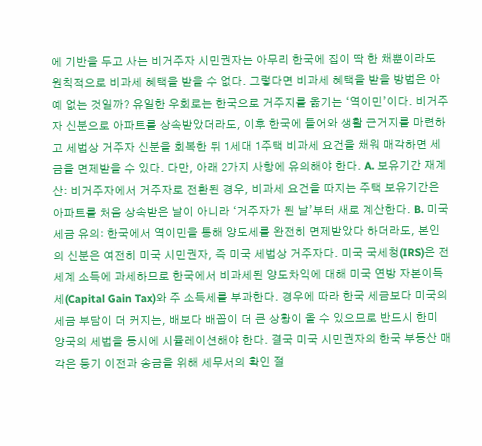에 기반을 두고 사는 비거주자 시민권자는 아무리 한국에 집이 딱 한 채뿐이라도 원칙적으로 비과세 혜택을 받을 수 없다. 그렇다면 비과세 혜택을 받을 방법은 아예 없는 것일까? 유일한 우회로는 한국으로 거주지를 옮기는 ‘역이민’이다. 비거주자 신분으로 아파트를 상속받았더라도, 이후 한국에 들어와 생활 근거지를 마련하고 세법상 거주자 신분을 회복한 뒤 1세대 1주택 비과세 요건을 채워 매각하면 세금을 면제받을 수 있다. 다만, 아래 2가지 사항에 유의해야 한다. A. 보유기간 재계산: 비거주자에서 거주자로 전환된 경우, 비과세 요건을 따지는 주택 보유기간은 아파트를 처음 상속받은 날이 아니라 ‘거주자가 된 날’부터 새로 계산한다. B. 미국 세금 유의: 한국에서 역이민을 통해 양도세를 완전히 면제받았다 하더라도, 본인의 신분은 여전히 미국 시민권자, 즉 미국 세법상 거주자다. 미국 국세청(IRS)은 전 세계 소득에 과세하므로 한국에서 비과세된 양도차익에 대해 미국 연방 자본이득세(Capital Gain Tax)와 주 소득세를 부과한다. 경우에 따라 한국 세금보다 미국의 세금 부담이 더 커지는, 배보다 배꼽이 더 큰 상황이 올 수 있으므로 반드시 한미 양국의 세법을 동시에 시뮬레이션해야 한다. 결국 미국 시민권자의 한국 부동산 매각은 등기 이전과 송금을 위해 세무서의 확인 절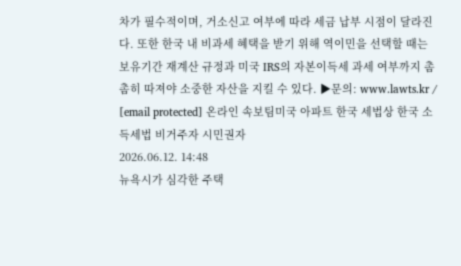차가 필수적이며, 거소신고 여부에 따라 세금 납부 시점이 달라진다. 또한 한국 내 비과세 혜택을 받기 위해 역이민을 선택할 때는 보유기간 재계산 규정과 미국 IRS의 자본이득세 과세 여부까지 촘촘히 따져야 소중한 자산을 지킬 수 있다. ▶문의: www.lawts.kr / [email protected] 온라인 속보팀미국 아파트 한국 세법상 한국 소득세법 비거주자 시민권자
2026.06.12. 14:48
뉴욕시가 심각한 주택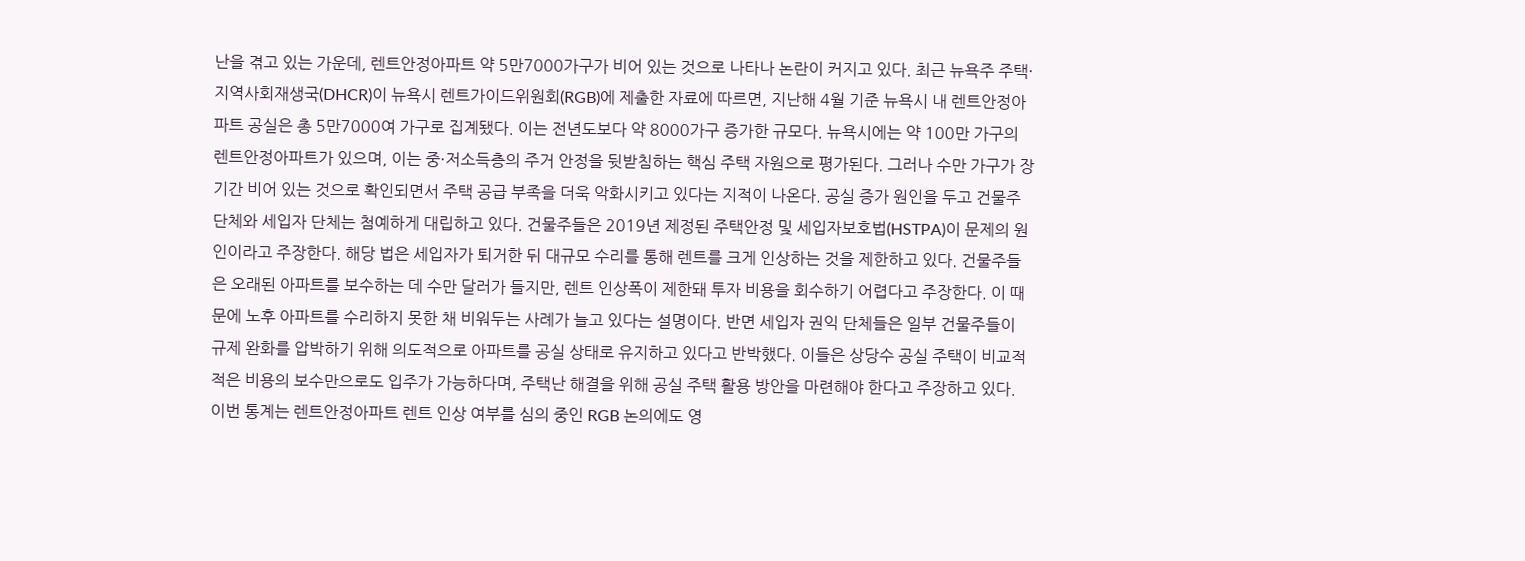난을 겪고 있는 가운데, 렌트안정아파트 약 5만7000가구가 비어 있는 것으로 나타나 논란이 커지고 있다. 최근 뉴욕주 주택·지역사회재생국(DHCR)이 뉴욕시 렌트가이드위원회(RGB)에 제출한 자료에 따르면, 지난해 4월 기준 뉴욕시 내 렌트안정아파트 공실은 총 5만7000여 가구로 집계됐다. 이는 전년도보다 약 8000가구 증가한 규모다. 뉴욕시에는 약 100만 가구의 렌트안정아파트가 있으며, 이는 중·저소득층의 주거 안정을 뒷받침하는 핵심 주택 자원으로 평가된다. 그러나 수만 가구가 장기간 비어 있는 것으로 확인되면서 주택 공급 부족을 더욱 악화시키고 있다는 지적이 나온다. 공실 증가 원인을 두고 건물주 단체와 세입자 단체는 첨예하게 대립하고 있다. 건물주들은 2019년 제정된 주택안정 및 세입자보호법(HSTPA)이 문제의 원인이라고 주장한다. 해당 법은 세입자가 퇴거한 뒤 대규모 수리를 통해 렌트를 크게 인상하는 것을 제한하고 있다. 건물주들은 오래된 아파트를 보수하는 데 수만 달러가 들지만, 렌트 인상폭이 제한돼 투자 비용을 회수하기 어렵다고 주장한다. 이 때문에 노후 아파트를 수리하지 못한 채 비워두는 사례가 늘고 있다는 설명이다. 반면 세입자 권익 단체들은 일부 건물주들이 규제 완화를 압박하기 위해 의도적으로 아파트를 공실 상태로 유지하고 있다고 반박했다. 이들은 상당수 공실 주택이 비교적 적은 비용의 보수만으로도 입주가 가능하다며, 주택난 해결을 위해 공실 주택 활용 방안을 마련해야 한다고 주장하고 있다. 이번 통계는 렌트안정아파트 렌트 인상 여부를 심의 중인 RGB 논의에도 영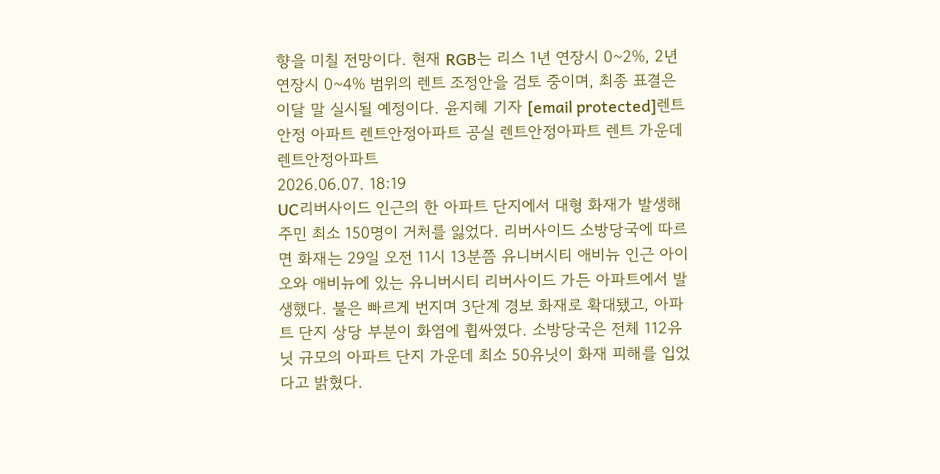향을 미칠 전망이다. 현재 RGB는 리스 1년 연장시 0~2%, 2년 연장시 0~4% 범위의 렌트 조정안을 검토 중이며, 최종 표결은 이달 말 실시될 예정이다. 윤지혜 기자 [email protected]렌트안정 아파트 렌트안정아파트 공실 렌트안정아파트 렌트 가운데 렌트안정아파트
2026.06.07. 18:19
UC리버사이드 인근의 한 아파트 단지에서 대형 화재가 발생해 주민 최소 150명이 거처를 잃었다. 리버사이드 소방당국에 따르면 화재는 29일 오전 11시 13분쯤 유니버시티 애비뉴 인근 아이오와 애비뉴에 있는 유니버시티 리버사이드 가든 아파트에서 발생했다. 불은 빠르게 번지며 3단계 경보 화재로 확대됐고, 아파트 단지 상당 부분이 화염에 휩싸였다. 소방당국은 전체 112유닛 규모의 아파트 단지 가운데 최소 50유닛이 화재 피해를 입었다고 밝혔다.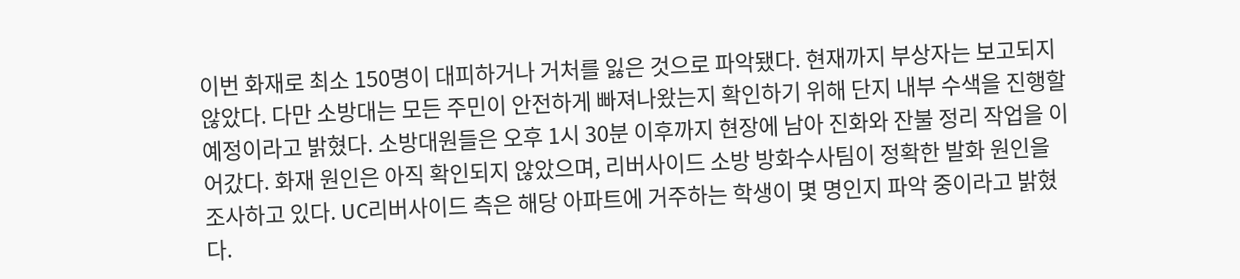이번 화재로 최소 150명이 대피하거나 거처를 잃은 것으로 파악됐다. 현재까지 부상자는 보고되지 않았다. 다만 소방대는 모든 주민이 안전하게 빠져나왔는지 확인하기 위해 단지 내부 수색을 진행할 예정이라고 밝혔다. 소방대원들은 오후 1시 30분 이후까지 현장에 남아 진화와 잔불 정리 작업을 이어갔다. 화재 원인은 아직 확인되지 않았으며, 리버사이드 소방 방화수사팀이 정확한 발화 원인을 조사하고 있다. UC리버사이드 측은 해당 아파트에 거주하는 학생이 몇 명인지 파악 중이라고 밝혔다.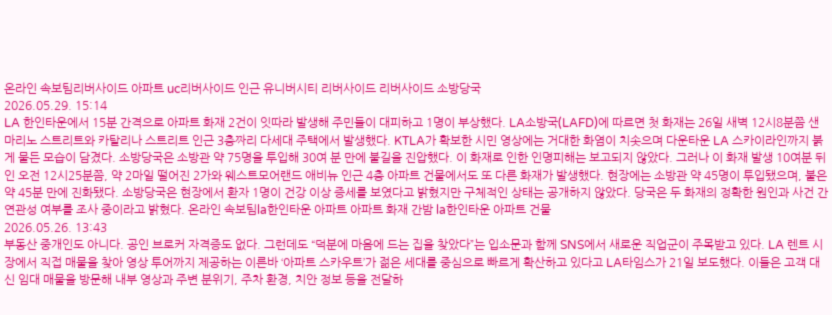온라인 속보팀리버사이드 아파트 uc리버사이드 인근 유니버시티 리버사이드 리버사이드 소방당국
2026.05.29. 15:14
LA 한인타운에서 15분 간격으로 아파트 화재 2건이 잇따라 발생해 주민들이 대피하고 1명이 부상했다. LA소방국(LAFD)에 따르면 첫 화재는 26일 새벽 12시8분쯤 샌마리노 스트리트와 카탈리나 스트리트 인근 3층짜리 다세대 주택에서 발생했다. KTLA가 확보한 시민 영상에는 거대한 화염이 치솟으며 다운타운 LA 스카이라인까지 붉게 물든 모습이 담겼다. 소방당국은 소방관 약 75명을 투입해 30여 분 만에 불길을 진압했다. 이 화재로 인한 인명피해는 보고되지 않았다. 그러나 이 화재 발생 10여분 뒤인 오전 12시25분쯤, 약 2마일 떨어진 2가와 웨스트모어랜드 애비뉴 인근 4층 아파트 건물에서도 또 다른 화재가 발생했다. 현장에는 소방관 약 45명이 투입됐으며, 불은 약 45분 만에 진화됐다. 소방당국은 현장에서 환자 1명이 건강 이상 증세를 보였다고 밝혔지만 구체적인 상태는 공개하지 않았다. 당국은 두 화재의 정확한 원인과 사건 간 연관성 여부를 조사 중이라고 밝혔다. 온라인 속보팀la한인타운 아파트 아파트 화재 간밤 la한인타운 아파트 건물
2026.05.26. 13:43
부동산 중개인도 아니다. 공인 브로커 자격증도 없다. 그런데도 “덕분에 마음에 드는 집을 찾았다”는 입소문과 함께 SNS에서 새로운 직업군이 주목받고 있다. LA 렌트 시장에서 직접 매물을 찾아 영상 투어까지 제공하는 이른바 ‘아파트 스카우트’가 젊은 세대를 중심으로 빠르게 확산하고 있다고 LA타임스가 21일 보도했다. 이들은 고객 대신 임대 매물을 방문해 내부 영상과 주변 분위기, 주차 환경, 치안 정보 등을 전달하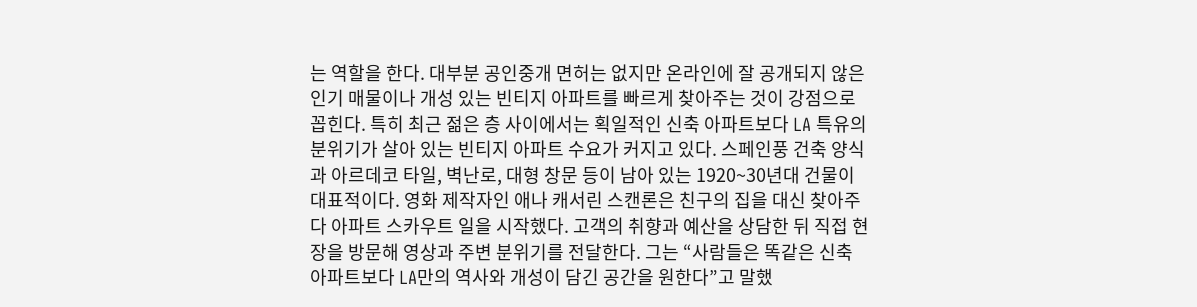는 역할을 한다. 대부분 공인중개 면허는 없지만 온라인에 잘 공개되지 않은 인기 매물이나 개성 있는 빈티지 아파트를 빠르게 찾아주는 것이 강점으로 꼽힌다. 특히 최근 젊은 층 사이에서는 획일적인 신축 아파트보다 LA 특유의 분위기가 살아 있는 빈티지 아파트 수요가 커지고 있다. 스페인풍 건축 양식과 아르데코 타일, 벽난로, 대형 창문 등이 남아 있는 1920~30년대 건물이 대표적이다. 영화 제작자인 애나 캐서린 스캔론은 친구의 집을 대신 찾아주다 아파트 스카우트 일을 시작했다. 고객의 취향과 예산을 상담한 뒤 직접 현장을 방문해 영상과 주변 분위기를 전달한다. 그는 “사람들은 똑같은 신축 아파트보다 LA만의 역사와 개성이 담긴 공간을 원한다”고 말했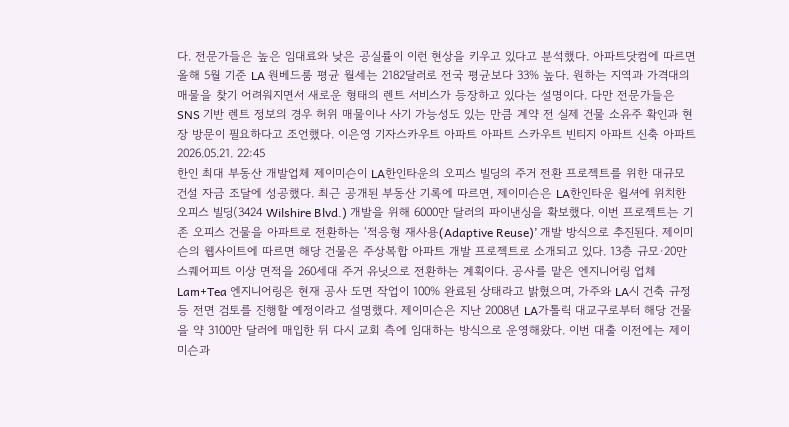다. 전문가들은 높은 임대료와 낮은 공실률이 이런 현상을 키우고 있다고 분석했다. 아파트닷컴에 따르면 올해 5월 기준 LA 원베드룸 평균 월세는 2182달러로 전국 평균보다 33% 높다. 원하는 지역과 가격대의 매물을 찾기 어려워지면서 새로운 형태의 렌트 서비스가 등장하고 있다는 설명이다. 다만 전문가들은 SNS 기반 렌트 정보의 경우 허위 매물이나 사기 가능성도 있는 만큼 계약 전 실제 건물 소유주 확인과 현장 방문이 필요하다고 조언했다. 이은영 기자스카우트 아파트 아파트 스카우트 빈티지 아파트 신축 아파트
2026.05.21. 22:45
한인 최대 부동산 개발업체 제이미슨이 LA한인타운의 오피스 빌딩의 주거 전환 프로젝트를 위한 대규모 건설 자금 조달에 성공했다. 최근 공개된 부동산 기록에 따르면, 제이미슨은 LA한인타운 윌셔에 위치한 오피스 빌딩(3424 Wilshire Blvd.) 개발을 위해 6000만 달러의 파이낸싱을 확보했다. 이번 프로젝트는 기존 오피스 건물을 아파트로 전환하는 ‘적응형 재사용(Adaptive Reuse)’ 개발 방식으로 추진된다. 제이미슨의 웹사이트에 따르면 해당 건물은 주상복합 아파트 개발 프로젝트로 소개되고 있다. 13층 규모·20만 스퀘어피트 이상 면적을 260세대 주거 유닛으로 전환하는 계획이다. 공사를 맡은 엔지니어링 업체 Lam+Tea 엔지니어링은 현재 공사 도면 작업이 100% 완료된 상태라고 밝혔으며, 가주와 LA시 건축 규정 등 전면 검토를 진행할 예정이라고 설명했다. 제이미슨은 지난 2008년 LA가톨릭 대교구로부터 해당 건물을 약 3100만 달러에 매입한 뒤 다시 교회 측에 임대하는 방식으로 운영해왔다. 이번 대출 이전에는 제이미슨과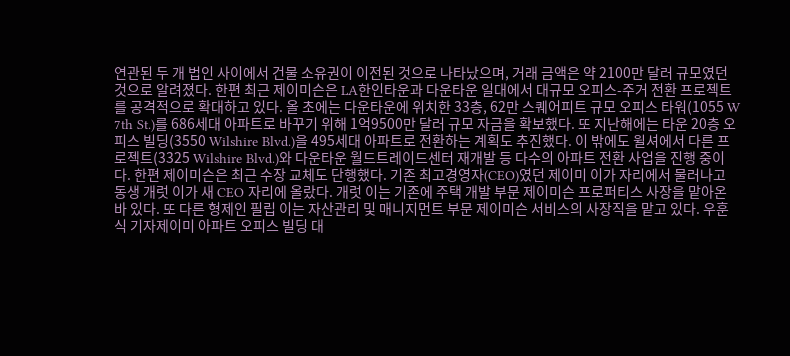연관된 두 개 법인 사이에서 건물 소유권이 이전된 것으로 나타났으며, 거래 금액은 약 2100만 달러 규모였던 것으로 알려졌다. 한편 최근 제이미슨은 LA한인타운과 다운타운 일대에서 대규모 오피스-주거 전환 프로젝트를 공격적으로 확대하고 있다. 올 초에는 다운타운에 위치한 33층, 62만 스퀘어피트 규모 오피스 타워(1055 W 7th St.)를 686세대 아파트로 바꾸기 위해 1억9500만 달러 규모 자금을 확보했다. 또 지난해에는 타운 20층 오피스 빌딩(3550 Wilshire Blvd.)을 495세대 아파트로 전환하는 계획도 추진했다. 이 밖에도 윌셔에서 다른 프로젝트(3325 Wilshire Blvd.)와 다운타운 월드트레이드센터 재개발 등 다수의 아파트 전환 사업을 진행 중이다. 한편 제이미슨은 최근 수장 교체도 단행했다. 기존 최고경영자(CEO)였던 제이미 이가 자리에서 물러나고 동생 개럿 이가 새 CEO 자리에 올랐다. 개럿 이는 기존에 주택 개발 부문 제이미슨 프로퍼티스 사장을 맡아온 바 있다. 또 다른 형제인 필립 이는 자산관리 및 매니지먼트 부문 제이미슨 서비스의 사장직을 맡고 있다. 우훈식 기자제이미 아파트 오피스 빌딩 대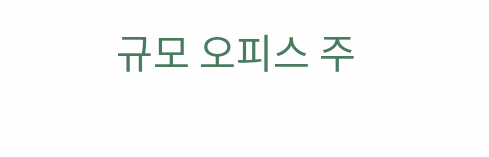규모 오피스 주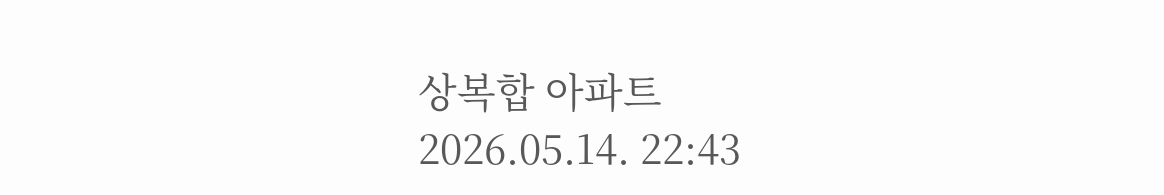상복합 아파트
2026.05.14. 22:43